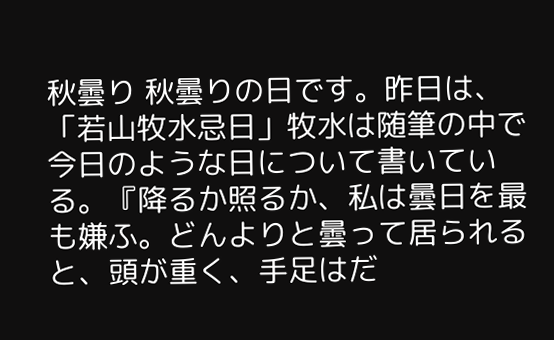秋曇り 秋曇りの日です。昨日は、「若山牧水忌日」牧水は随筆の中で今日のような日について書いている。『降るか照るか、私は曇日を最も嫌ふ。どんよりと曇って居られると、頭が重く、手足はだ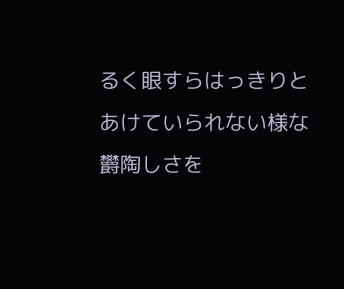るく眼すらはっきりとあけていられない様な欝陶しさを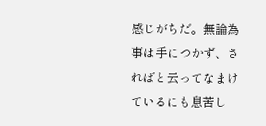感じがちだ。無論為事は手につかず、さればと云ってなまけているにも息苦し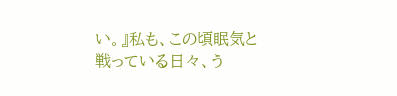い。』私も、この頃眠気と戦っている日々、う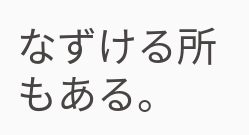なずける所もある。